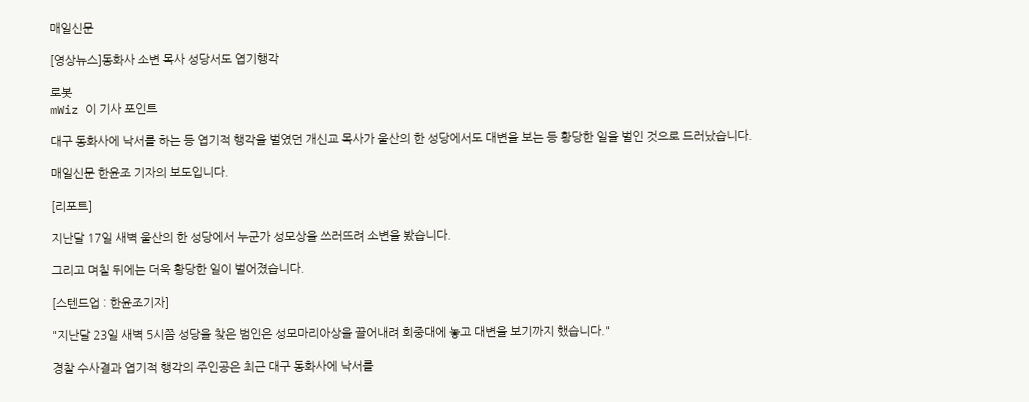매일신문

[영상뉴스]동화사 소변 목사 성당서도 엽기행각

로봇
mWiz 이 기사 포인트

대구 동화사에 낙서를 하는 등 엽기적 행각을 벌였던 개신교 목사가 울산의 한 성당에서도 대변을 보는 등 황당한 일을 벌인 것으로 드러났습니다.

매일신문 한윤조 기자의 보도입니다.

[리포트]

지난달 17일 새벽 울산의 한 성당에서 누군가 성모상을 쓰러뜨려 소변을 봤습니다.

그리고 며칠 뒤에는 더욱 황당한 일이 벌어졌습니다.

[스텐드업 : 한윤조기자]

"지난달 23일 새벽 5시쯤 성당을 찾은 범인은 성모마리아상을 끌어내려 회중대에 놓고 대변을 보기까지 했습니다."

경찰 수사결과 엽기적 행각의 주인공은 최근 대구 동화사에 낙서를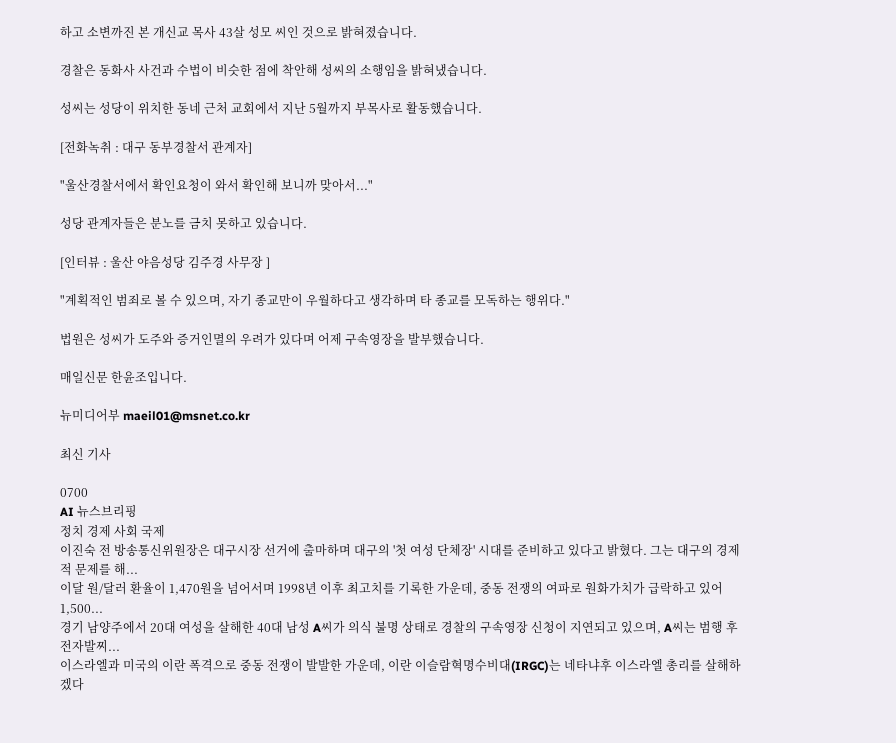하고 소변까진 본 개신교 목사 43살 성모 씨인 것으로 밝혀졌습니다.

경찰은 동화사 사건과 수법이 비슷한 점에 착안해 성씨의 소행임을 밝혀냈습니다.

성씨는 성당이 위치한 동네 근처 교회에서 지난 5월까지 부목사로 활동했습니다.

[전화녹취 : 대구 동부경찰서 관계자]

"울산경찰서에서 확인요청이 와서 확인해 보니까 맞아서..."

성당 관계자들은 분노를 금치 못하고 있습니다.

[인터뷰 : 울산 야음성당 김주경 사무장 ]

"계획적인 범죄로 볼 수 있으며, 자기 종교만이 우월하다고 생각하며 타 종교를 모독하는 행위다."

법원은 성씨가 도주와 증거인멸의 우려가 있다며 어제 구속영장을 발부했습니다.

매일신문 한윤조입니다.

뉴미디어부 maeil01@msnet.co.kr

최신 기사

0700
AI 뉴스브리핑
정치 경제 사회 국제
이진숙 전 방송통신위원장은 대구시장 선거에 출마하며 대구의 '첫 여성 단체장' 시대를 준비하고 있다고 밝혔다. 그는 대구의 경제적 문제를 해...
이달 원/달러 환율이 1,470원을 넘어서며 1998년 이후 최고치를 기록한 가운데, 중동 전쟁의 여파로 원화가치가 급락하고 있어 1,500...
경기 남양주에서 20대 여성을 살해한 40대 남성 A씨가 의식 불명 상태로 경찰의 구속영장 신청이 지연되고 있으며, A씨는 범행 후 전자발찌...
이스라엘과 미국의 이란 폭격으로 중동 전쟁이 발발한 가운데, 이란 이슬람혁명수비대(IRGC)는 네타냐후 이스라엘 총리를 살해하겠다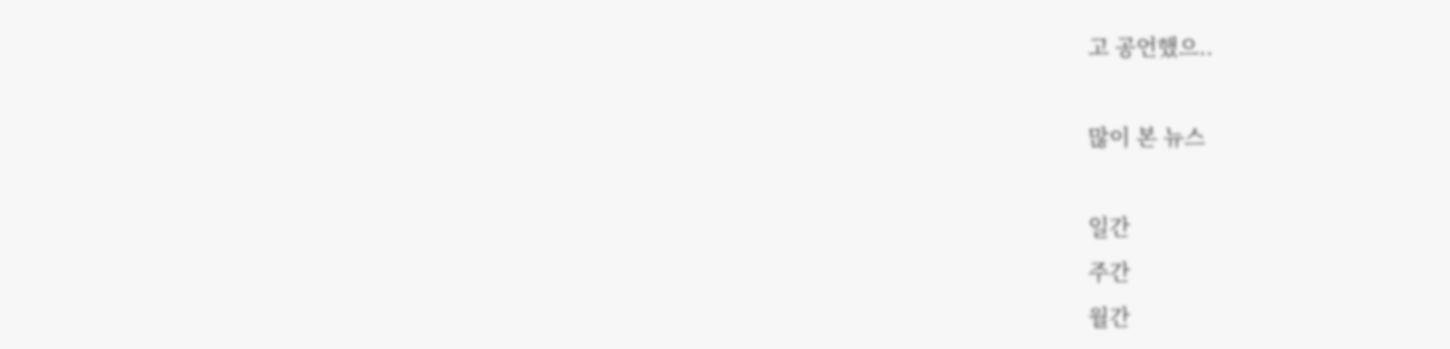고 공언했으..

많이 본 뉴스

일간
주간
월간